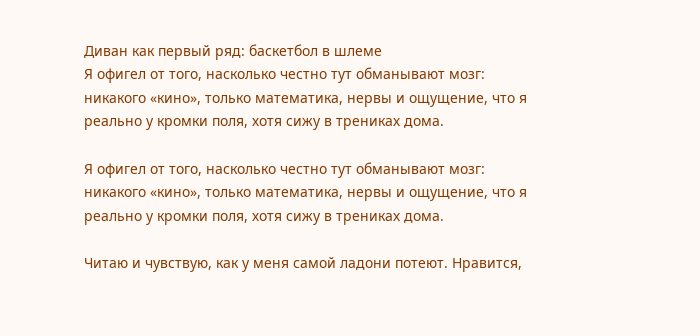Диван как первый ряд: баскетбол в шлеме
Я офигел от того, насколько честно тут обманывают мозг: никакого «кино», только математика, нервы и ощущение, что я реально у кромки поля, хотя сижу в трениках дома.

Я офигел от того, насколько честно тут обманывают мозг: никакого «кино», только математика, нервы и ощущение, что я реально у кромки поля, хотя сижу в трениках дома.

Читаю и чувствую, как у меня самой ладони потеют. Нравится,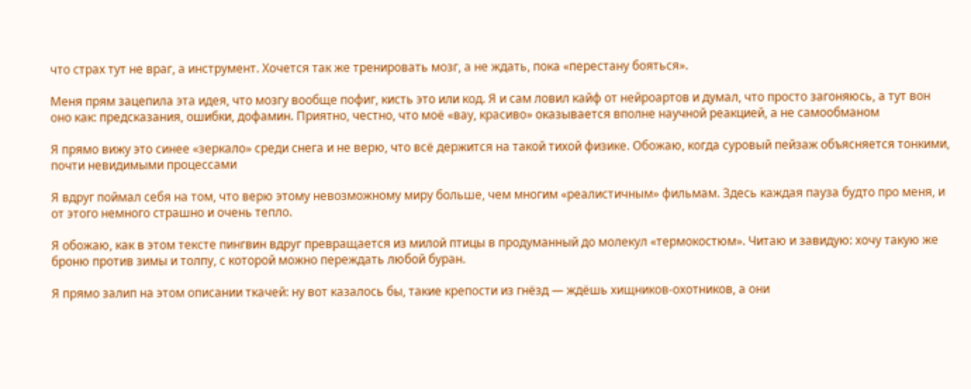что страх тут не враг, а инструмент. Хочется так же тренировать мозг, а не ждать, пока «перестану бояться».

Меня прям зацепила эта идея, что мозгу вообще пофиг, кисть это или код. Я и сам ловил кайф от нейроартов и думал, что просто загоняюсь, а тут вон оно как: предсказания, ошибки, дофамин. Приятно, честно, что моё «вау, красиво» оказывается вполне научной реакцией, а не самообманом

Я прямо вижу это синее «зеркало» среди снега и не верю, что всё держится на такой тихой физике. Обожаю, когда суровый пейзаж объясняется тонкими, почти невидимыми процессами

Я вдруг поймал себя на том, что верю этому невозможному миру больше, чем многим «реалистичным» фильмам. Здесь каждая пауза будто про меня, и от этого немного страшно и очень тепло.

Я обожаю, как в этом тексте пингвин вдруг превращается из милой птицы в продуманный до молекул «термокостюм». Читаю и завидую: хочу такую же броню против зимы и толпу, с которой можно переждать любой буран.

Я прямо залип на этом описании ткачей: ну вот казалось бы, такие крепости из гнёзд — ждёшь хищников‑охотников, а они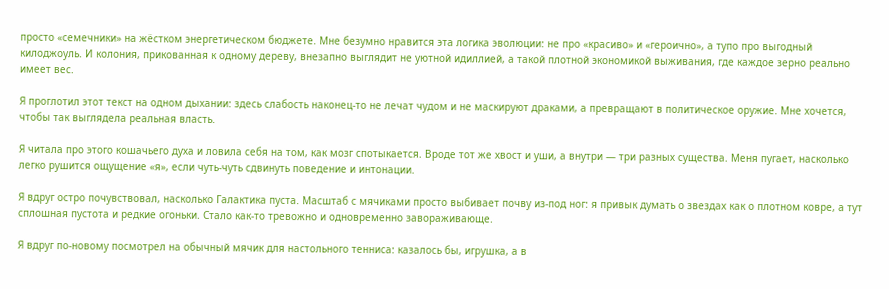просто «семечники» на жёстком энергетическом бюджете. Мне безумно нравится эта логика эволюции: не про «красиво» и «героично», а тупо про выгодный килоджоуль. И колония, прикованная к одному дереву, внезапно выглядит не уютной идиллией, а такой плотной экономикой выживания, где каждое зерно реально имеет вес.

Я проглотил этот текст на одном дыхании: здесь слабость наконец-то не лечат чудом и не маскируют драками, а превращают в политическое оружие. Мне хочется, чтобы так выглядела реальная власть.

Я читала про этого кошачьего духа и ловила себя на том, как мозг спотыкается. Вроде тот же хвост и уши, а внутри — три разных существа. Меня пугает, насколько легко рушится ощущение «я», если чуть-чуть сдвинуть поведение и интонации.

Я вдруг остро почувствовал, насколько Галактика пуста. Масштаб с мячиками просто выбивает почву из‑под ног: я привык думать о звездах как о плотном ковре, а тут сплошная пустота и редкие огоньки. Стало как‑то тревожно и одновременно завораживающе.

Я вдруг по‑новому посмотрел на обычный мячик для настольного тенниса: казалось бы, игрушка, а в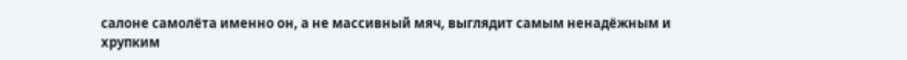салоне самолёта именно он, а не массивный мяч, выглядит самым ненадёжным и хрупким